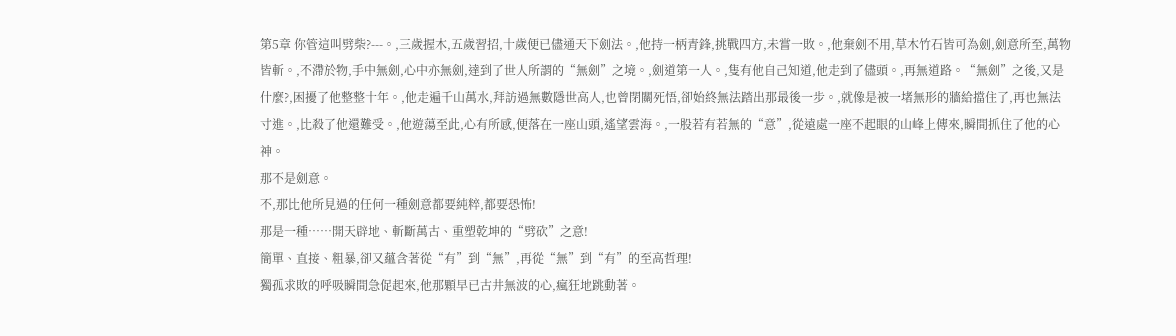第5章 你管這叫劈柴?---。,三歲握木,五歲習招,十歲便已儘通天下劍法。,他持一柄青鋒,挑戰四方,未嘗一敗。,他棄劍不用,草木竹石皆可為劍,劍意所至,萬物皆斬。,不滯於物,手中無劍,心中亦無劍,達到了世人所謂的“無劍”之境。,劍道第一人。,隻有他自己知道,他走到了儘頭。,再無道路。“無劍”之後,又是什麼?,困擾了他整整十年。,他走遍千山萬水,拜訪過無數隱世高人,也曾閉關死悟,卻始終無法踏出那最後一步。,就像是被一堵無形的牆給擋住了,再也無法寸進。,比殺了他還難受。,他遊蕩至此,心有所感,便落在一座山頭,遙望雲海。,一股若有若無的“意”,從遠處一座不起眼的山峰上傳來,瞬間抓住了他的心神。
那不是劍意。
不,那比他所見過的任何一種劍意都要純粹,都要恐怖!
那是一種……開天辟地、斬斷萬古、重塑乾坤的“劈砍”之意!
簡單、直接、粗暴,卻又蘊含著從“有”到“無”,再從“無”到“有”的至高哲理!
獨孤求敗的呼吸瞬間急促起來,他那顆早已古井無波的心,瘋狂地跳動著。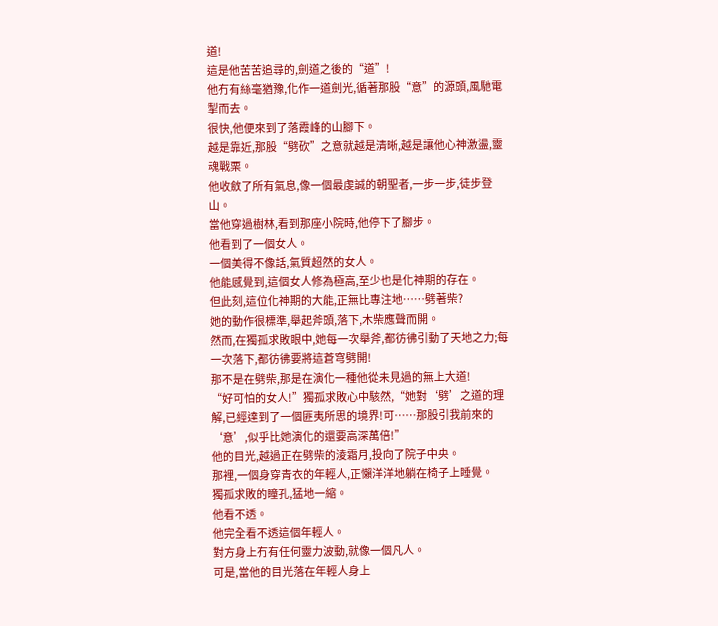道!
這是他苦苦追尋的,劍道之後的“道”!
他冇有絲毫猶豫,化作一道劍光,循著那股“意”的源頭,風馳電掣而去。
很快,他便來到了落霞峰的山腳下。
越是靠近,那股“劈砍”之意就越是清晰,越是讓他心神激盪,靈魂戰栗。
他收斂了所有氣息,像一個最虔誠的朝聖者,一步一步,徒步登山。
當他穿過樹林,看到那座小院時,他停下了腳步。
他看到了一個女人。
一個美得不像話,氣質超然的女人。
他能感覺到,這個女人修為極高,至少也是化神期的存在。
但此刻,這位化神期的大能,正無比專注地……劈著柴?
她的動作很標準,舉起斧頭,落下,木柴應聲而開。
然而,在獨孤求敗眼中,她每一次舉斧,都彷彿引動了天地之力;每一次落下,都彷彿要將這蒼穹劈開!
那不是在劈柴,那是在演化一種他從未見過的無上大道!
“好可怕的女人!”獨孤求敗心中駭然,“她對‘劈’之道的理解,已經達到了一個匪夷所思的境界!可……那股引我前來的‘意’,似乎比她演化的還要高深萬倍!”
他的目光,越過正在劈柴的淩霜月,投向了院子中央。
那裡,一個身穿青衣的年輕人,正懶洋洋地躺在椅子上睡覺。
獨孤求敗的瞳孔,猛地一縮。
他看不透。
他完全看不透這個年輕人。
對方身上冇有任何靈力波動,就像一個凡人。
可是,當他的目光落在年輕人身上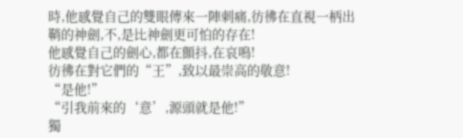時,他感覺自己的雙眼傳來一陣刺痛,彷彿在直視一柄出鞘的神劍,不,是比神劍更可怕的存在!
他感覺自己的劍心,都在顫抖,在哀鳴!
彷彿在對它們的“王”,致以最崇高的敬意!
“是他!”
“引我前來的‘意’,源頭就是他!”
獨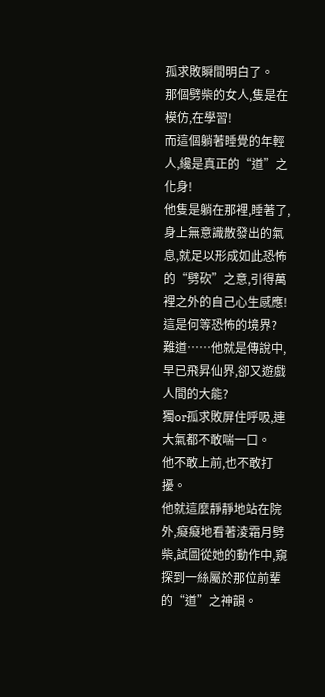孤求敗瞬間明白了。
那個劈柴的女人,隻是在模仿,在學習!
而這個躺著睡覺的年輕人,纔是真正的“道”之化身!
他隻是躺在那裡,睡著了,身上無意識散發出的氣息,就足以形成如此恐怖的“劈砍”之意,引得萬裡之外的自己心生感應!
這是何等恐怖的境界?
難道……他就是傳說中,早已飛昇仙界,卻又遊戲人間的大能?
獨or孤求敗屏住呼吸,連大氣都不敢喘一口。
他不敢上前,也不敢打擾。
他就這麼靜靜地站在院外,癡癡地看著淩霜月劈柴,試圖從她的動作中,窺探到一絲屬於那位前輩的“道”之神韻。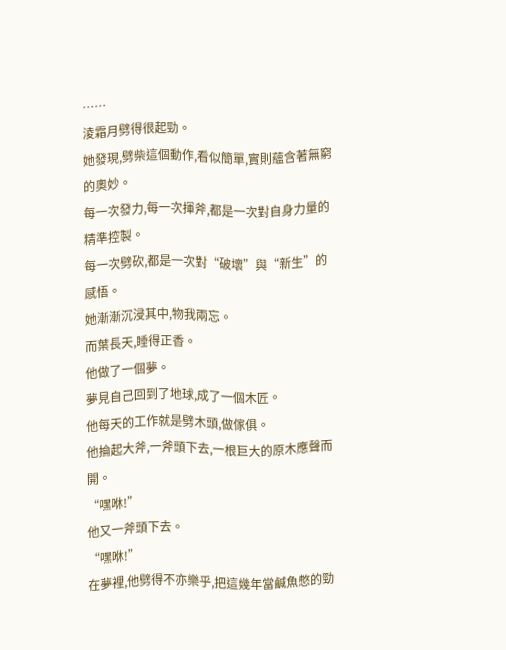……
淩霜月劈得很起勁。
她發現,劈柴這個動作,看似簡單,實則蘊含著無窮的奧妙。
每一次發力,每一次揮斧,都是一次對自身力量的精準控製。
每一次劈砍,都是一次對“破壞”與“新生”的感悟。
她漸漸沉浸其中,物我兩忘。
而葉長天,睡得正香。
他做了一個夢。
夢見自己回到了地球,成了一個木匠。
他每天的工作就是劈木頭,做傢俱。
他掄起大斧,一斧頭下去,一根巨大的原木應聲而開。
“嘿咻!”
他又一斧頭下去。
“嘿咻!”
在夢裡,他劈得不亦樂乎,把這幾年當鹹魚憋的勁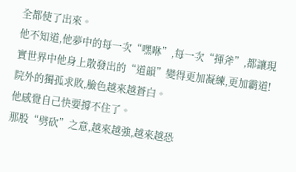全都使了出來。
他不知道,他夢中的每一次“嘿咻”,每一次“揮斧”,都讓現實世界中他身上散發出的“道韻”變得更加凝練,更加霸道!
院外的獨孤求敗,臉色越來越蒼白。
他感覺自己快要撐不住了。
那股“劈砍”之意,越來越強,越來越恐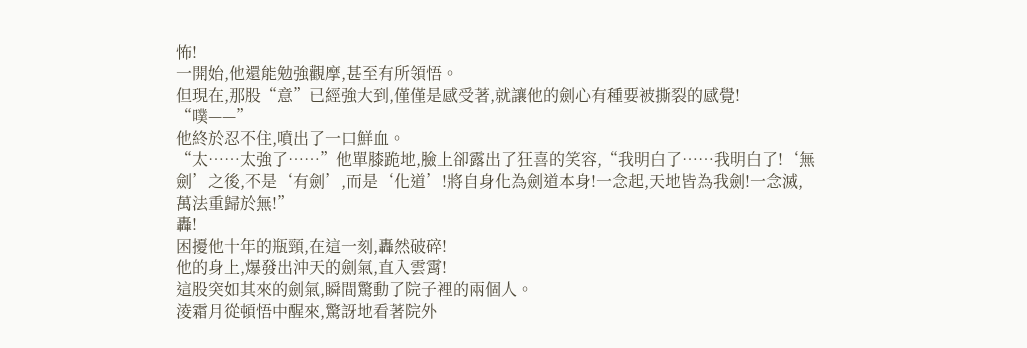怖!
一開始,他還能勉強觀摩,甚至有所領悟。
但現在,那股“意”已經強大到,僅僅是感受著,就讓他的劍心有種要被撕裂的感覺!
“噗——”
他終於忍不住,噴出了一口鮮血。
“太……太強了……”他單膝跪地,臉上卻露出了狂喜的笑容,“我明白了……我明白了!‘無劍’之後,不是‘有劍’,而是‘化道’!將自身化為劍道本身!一念起,天地皆為我劍!一念滅,萬法重歸於無!”
轟!
困擾他十年的瓶頸,在這一刻,轟然破碎!
他的身上,爆發出沖天的劍氣,直入雲霄!
這股突如其來的劍氣,瞬間驚動了院子裡的兩個人。
淩霜月從頓悟中醒來,驚訝地看著院外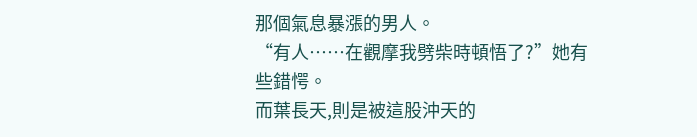那個氣息暴漲的男人。
“有人……在觀摩我劈柴時頓悟了?”她有些錯愕。
而葉長天,則是被這股沖天的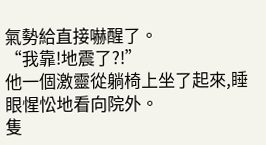氣勢給直接嚇醒了。
“我靠!地震了?!”
他一個激靈從躺椅上坐了起來,睡眼惺忪地看向院外。
隻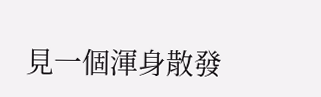見一個渾身散發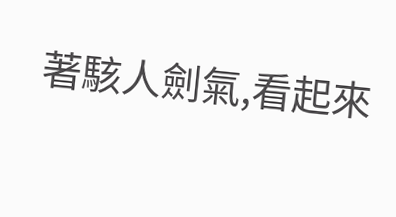著駭人劍氣,看起來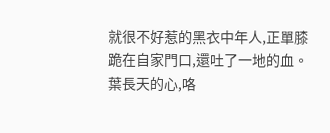就很不好惹的黑衣中年人,正單膝跪在自家門口,還吐了一地的血。
葉長天的心,咯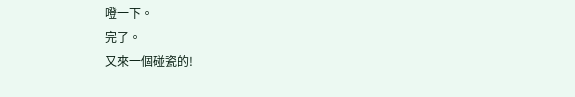噔一下。
完了。
又來一個碰瓷的!